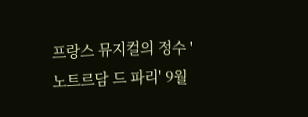프랑스 뮤지컬의 정수 '노트르담 드 파리' 9월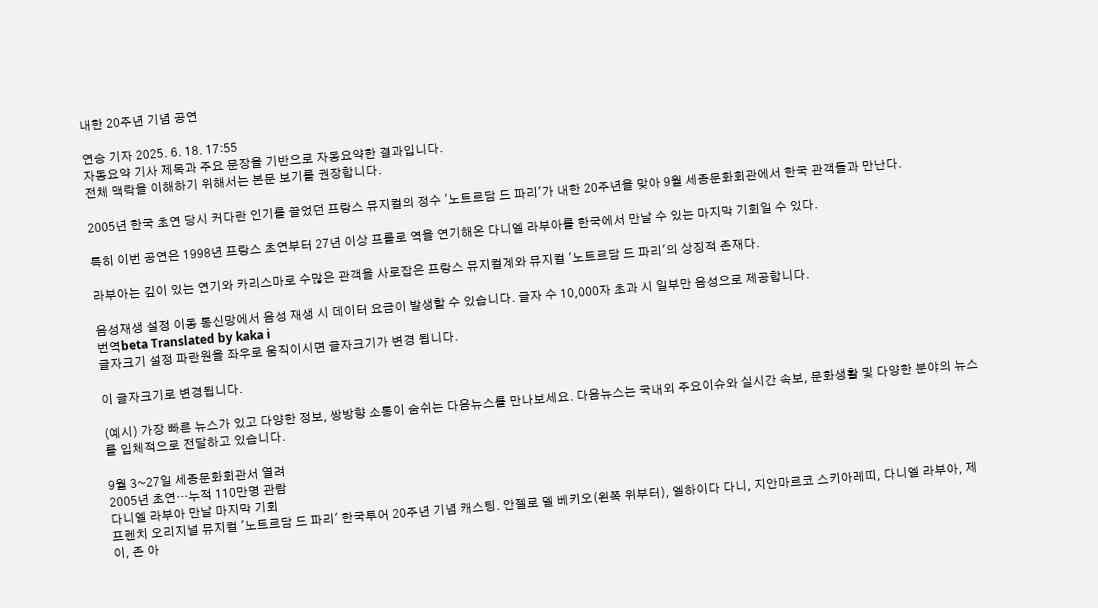내한 20주년 기념 공연

연승 기자 2025. 6. 18. 17:55
자동요약 기사 제목과 주요 문장을 기반으로 자동요약한 결과입니다.
전체 맥락을 이해하기 위해서는 본문 보기를 권장합니다.

2005년 한국 초연 당시 커다란 인기를 끌었던 프랑스 뮤지컬의 정수 '노트르담 드 파리'가 내한 20주년을 맞아 9월 세종문화회관에서 한국 관객들과 만난다.

특히 이번 공연은 1998년 프랑스 초연부터 27년 이상 프롤로 역을 연기해온 다니엘 라부아를 한국에서 만날 수 있는 마지막 기회일 수 있다.

라부아는 깊이 있는 연기와 카리스마로 수많은 관객을 사로잡은 프랑스 뮤지컬계와 뮤지컬 '노트르담 드 파리'의 상징적 존재다.

음성재생 설정 이동 통신망에서 음성 재생 시 데이터 요금이 발생할 수 있습니다. 글자 수 10,000자 초과 시 일부만 음성으로 제공합니다.
번역beta Translated by kaka i
글자크기 설정 파란원을 좌우로 움직이시면 글자크기가 변경 됩니다.

이 글자크기로 변경됩니다.

(예시) 가장 빠른 뉴스가 있고 다양한 정보, 쌍방향 소통이 숨쉬는 다음뉴스를 만나보세요. 다음뉴스는 국내외 주요이슈와 실시간 속보, 문화생활 및 다양한 분야의 뉴스를 입체적으로 전달하고 있습니다.

9월 3~27일 세종문화회관서 열려
2005년 초연···누적 110만명 관람
다니엘 라부아 만날 마지막 기회
프렌치 오리지널 뮤지컬 '노트르담 드 파리' 한국투어 20주년 기념 캐스팅. 안젤로 델 베키오(왼쪽 위부터), 엘하이다 다니, 지안마르코 스키아레띠, 다니엘 라부아, 제이, 존 아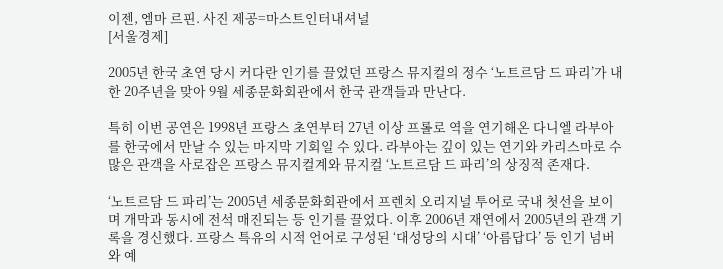이젠, 엠마 르핀. 사진 제공=마스트인터내셔널
[서울경제]

2005년 한국 초연 당시 커다란 인기를 끌었던 프랑스 뮤지컬의 정수 ‘노트르담 드 파리’가 내한 20주년을 맞아 9월 세종문화회관에서 한국 관객들과 만난다.

특히 이번 공연은 1998년 프랑스 초연부터 27년 이상 프롤로 역을 연기해온 다니엘 라부아를 한국에서 만날 수 있는 마지막 기회일 수 있다. 라부아는 깊이 있는 연기와 카리스마로 수많은 관객을 사로잡은 프랑스 뮤지컬계와 뮤지컬 ‘노트르담 드 파리’의 상징적 존재다.

‘노트르담 드 파리’는 2005년 세종문화회관에서 프렌치 오리지널 투어로 국내 첫선을 보이며 개막과 동시에 전석 매진되는 등 인기를 끌었다. 이후 2006년 재연에서 2005년의 관객 기록을 경신했다. 프랑스 특유의 시적 언어로 구성된 ‘대성당의 시대’ ‘아름답다’ 등 인기 넘버와 예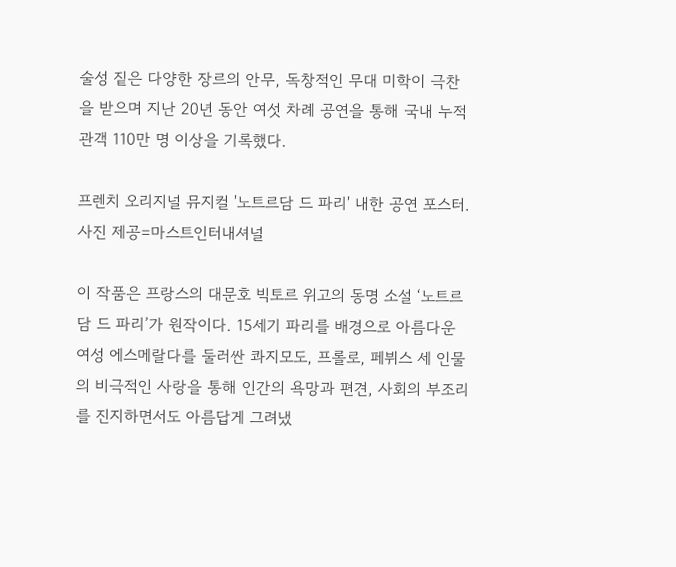술성 짙은 다양한 장르의 안무, 독창적인 무대 미학이 극찬을 받으며 지난 20년 동안 여섯 차례 공연을 통해 국내 누적 관객 110만 명 이상을 기록했다.

프렌치 오리지널 뮤지컬 '노트르담 드 파리' 내한 공연 포스터. 사진 제공=마스트인터내셔널

이 작품은 프랑스의 대문호 빅토르 위고의 동명 소설 ‘노트르담 드 파리’가 원작이다. 15세기 파리를 배경으로 아름다운 여성 에스메랄다를 둘러싼 콰지모도, 프롤로, 페뷔스 세 인물의 비극적인 사랑을 통해 인간의 욕망과 편견, 사회의 부조리를 진지하면서도 아름답게 그려냈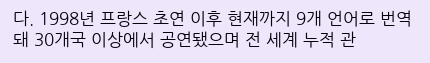다. 1998년 프랑스 초연 이후 현재까지 9개 언어로 번역돼 30개국 이상에서 공연됐으며 전 세계 누적 관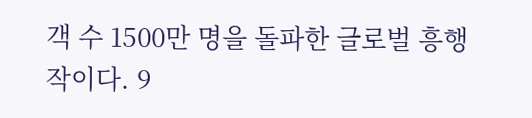객 수 1500만 명을 돌파한 글로벌 흥행작이다. 9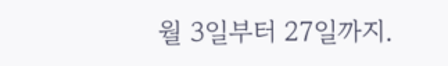월 3일부터 27일까지.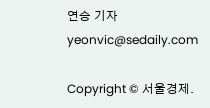연승 기자 yeonvic@sedaily.com

Copyright © 서울경제.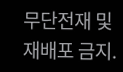무단전재 및 재배포 금지.